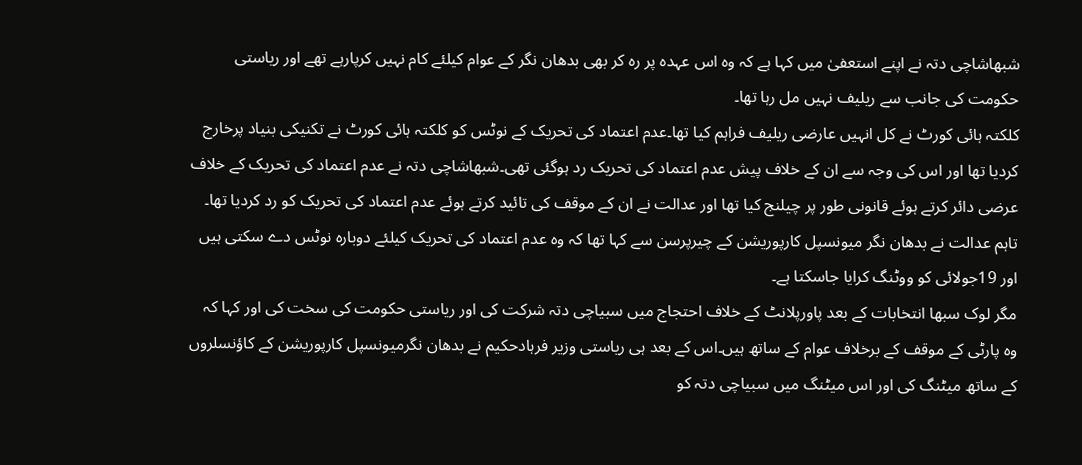شبھاشاچی دتہ نے اپنے استعفیٰ میں کہا ہے کہ وہ اس عہدہ پر رہ کر بھی بدھان نگر کے عوام کیلئے کام نہیں کرپارہے تھے اور ریاستی حکومت کی جانب سے ریلیف نہیں مل رہا تھا۔
کلکتہ ہائی کورٹ نے کل انہیں عارضی ریلیف فراہم کیا تھا۔عدم اعتماد کی تحریک کے نوٹس کو کلکتہ ہائی کورٹ نے تکنیکی بنیاد پرخارج کردیا تھا اور اس کی وجہ سے ان کے خلاف پیش عدم اعتماد کی تحریک رد ہوگئی تھی۔شبھاشاچی دتہ نے عدم اعتماد کی تحریک کے خلاف عرضی دائر کرتے ہوئے قانونی طور پر چیلنج کیا تھا اور عدالت نے ان کے موقف کی تائید کرتے ہوئے عدم اعتماد کی تحریک کو رد کردیا تھا۔
تاہم عدالت نے بدھان نگر میونسپل کارپوریشن کے چیرپرسن سے کہا تھا کہ وہ عدم اعتماد کی تحریک کیلئے دوبارہ نوٹس دے سکتی ہیں اور 19جولائی کو ووٹنگ کرایا جاسکتا ہے۔
مگر لوک سبھا انتخابات کے بعد پاورپلانٹ کے خلاف احتجاج میں سبیاچی دتہ شرکت کی اور ریاستی حکومت کی سخت کی اور کہا کہ وہ پارٹی کے موقف کے برخلاف عوام کے ساتھ ہیں۔اس کے بعد ہی ریاستی وزیر فرہادحکیم نے بدھان نگرمیونسپل کارپوریشن کے کاؤنسلروں کے ساتھ میٹنگ کی اور اس میٹنگ میں سبیاچی دتہ کو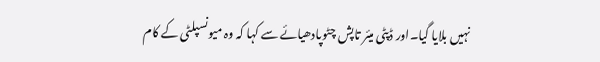نہیں بلایا گیا۔اور ڈپٹی میئر تاپش چٹوپادھیائے سے کہا کہ وہ میونسپلٹی کے کام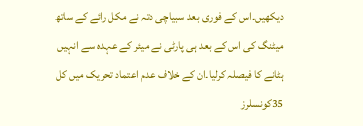دیکھیں۔اس کے فوری بعد سبیاچی دتہ نے مکل رائے کے ساتھ میٹنگ کی اس کے بعد ہی پارٹی نے میئر کے عہدہ سے انہیں ہٹانے کا فیصلہ کرلیا۔ان کے خلاف عدم اعتماد تحریک میں کل 35کونسلرز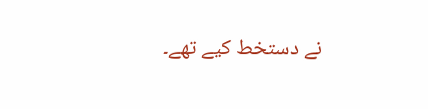نے دستخط کیے تھے۔